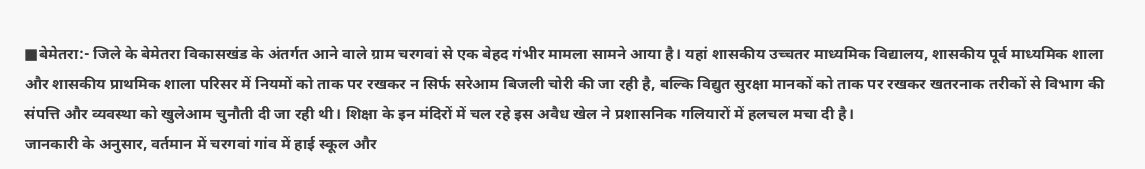■बेमेतरा:- जिले के बेमेतरा विकासखंड के अंतर्गत आने वाले ग्राम चरगवां से एक बेहद गंभीर मामला सामने आया है। यहां शासकीय उच्चतर माध्यमिक विद्यालय, शासकीय पूर्व माध्यमिक शाला और शासकीय प्राथमिक शाला परिसर में नियमों को ताक पर रखकर न सिर्फ सरेआम बिजली चोरी की जा रही है, बल्कि विद्युत सुरक्षा मानकों को ताक पर रखकर खतरनाक तरीकों से विभाग की संपत्ति और व्यवस्था को खुलेआम चुनौती दी जा रही थी। शिक्षा के इन मंदिरों में चल रहे इस अवैध खेल ने प्रशासनिक गलियारों में हलचल मचा दी है।
जानकारी के अनुसार, वर्तमान में चरगवां गांव में हाई स्कूल और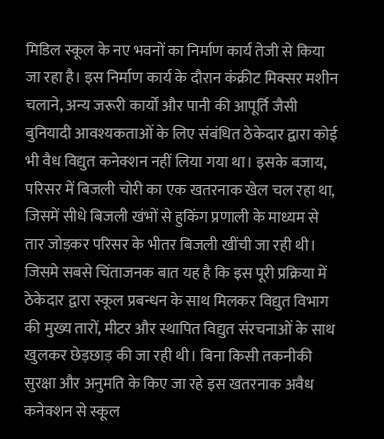मिडिल स्कूल के नए भवनों का निर्माण कार्य तेजी से किया जा रहा है। इस निर्माण कार्य के दौरान कंक्रीट मिक्सर मशीन चलाने, अन्य जरूरी कार्यों और पानी की आपूर्ति जैसी बुनियादी आवश्यकताओं के लिए संबंधित ठेकेदार द्वारा कोई भी वैध विद्युत कनेक्शन नहीं लिया गया था। इसके बजाय, परिसर में बिजली चोरी का एक खतरनाक खेल चल रहा था, जिसमें सीधे बिजली खंभों से हुकिंग प्रणाली के माध्यम से तार जोड़कर परिसर के भीतर बिजली खींची जा रही थी। जिसमे सबसे चिंताजनक बात यह है कि इस पूरी प्रक्रिया में ठेकेदार द्वारा स्कूल प्रबन्धन के साथ मिलकर विद्युत विभाग की मुख्य तारों, मीटर और स्थापित विद्युत संरचनाओं के साथ खुलकर छेड़छाड़ की जा रही थी। बिना किसी तकनीकी सुरक्षा और अनुमति के किए जा रहे इस खतरनाक अवैध कनेक्शन से स्कूल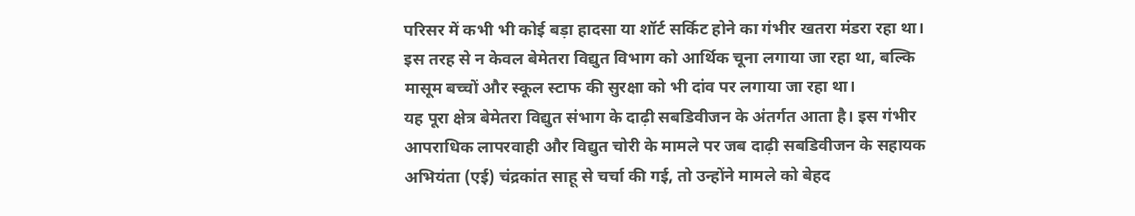परिसर में कभी भी कोई बड़ा हादसा या शॉर्ट सर्किट होने का गंभीर खतरा मंडरा रहा था। इस तरह से न केवल बेमेतरा विद्युत विभाग को आर्थिक चूना लगाया जा रहा था, बल्कि मासूम बच्चों और स्कूल स्टाफ की सुरक्षा को भी दांव पर लगाया जा रहा था।
यह पूरा क्षेत्र बेमेतरा विद्युत संभाग के दाढ़ी सबडिवीजन के अंतर्गत आता है। इस गंभीर आपराधिक लापरवाही और विद्युत चोरी के मामले पर जब दाढ़ी सबडिवीजन के सहायक अभियंता (एई) चंद्रकांत साहू से चर्चा की गई, तो उन्होंने मामले को बेहद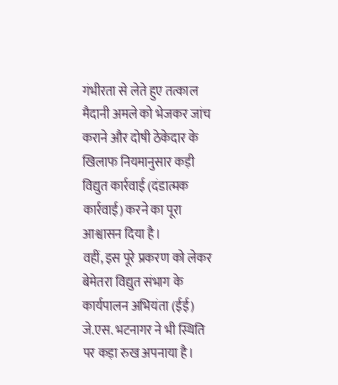गंभीरता से लेते हुए तत्काल मैदानी अमले को भेजकर जांच कराने और दोषी ठेकेदार के खिलाफ नियमानुसार कड़ी विद्युत कार्रवाई (दंडात्मक कार्रवाई) करने का पूरा आश्वासन दिया है।
वहीं, इस पूरे प्रकरण को लेकर बेमेतरा विद्युत संभाग के कार्यपालन अभियंता (ईई) जे.एस. भटनागर ने भी स्थिति पर कड़ा रुख अपनाया है।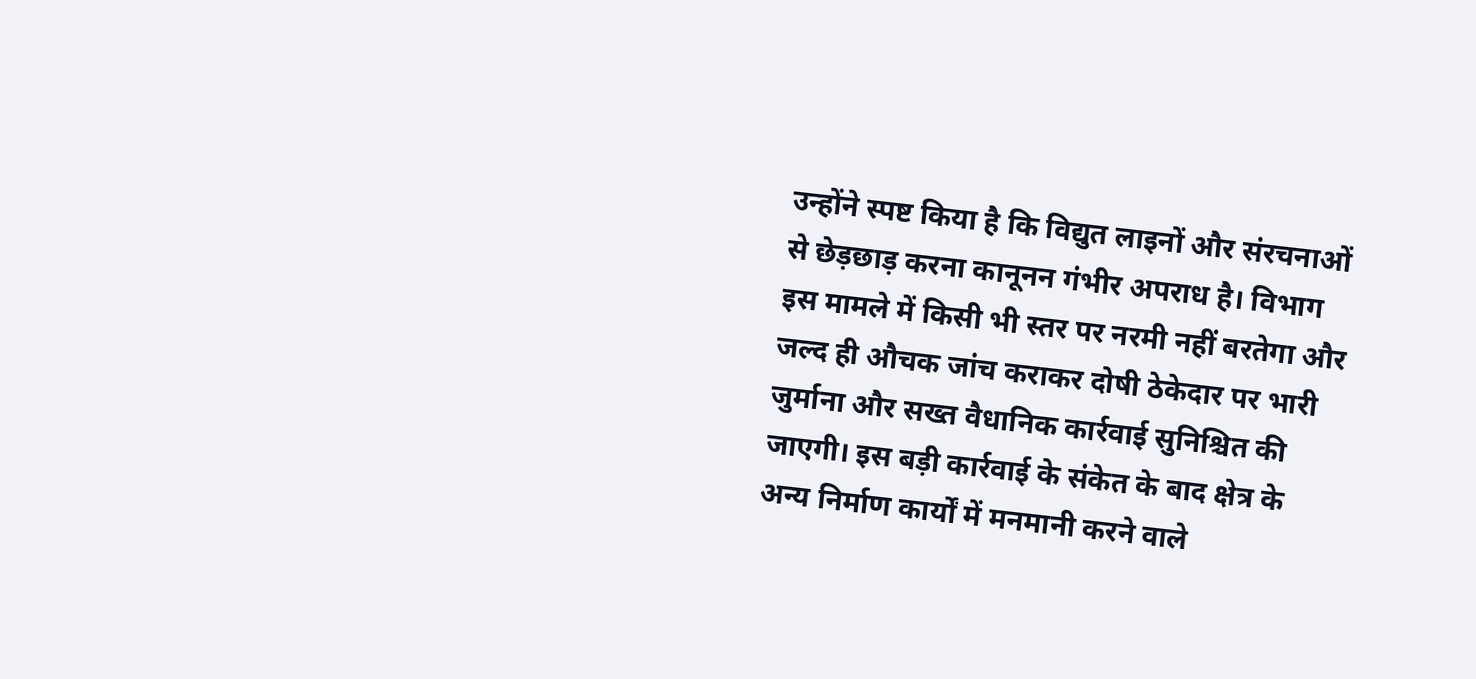उन्होंने स्पष्ट किया है कि विद्युत लाइनों और संरचनाओं से छेड़छाड़ करना कानूनन गंभीर अपराध है। विभाग इस मामले में किसी भी स्तर पर नरमी नहीं बरतेगा और जल्द ही औचक जांच कराकर दोषी ठेकेदार पर भारी जुर्माना और सख्त वैधानिक कार्रवाई सुनिश्चित की जाएगी। इस बड़ी कार्रवाई के संकेत के बाद क्षेत्र के अन्य निर्माण कार्यों में मनमानी करने वाले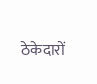ठेकेदारों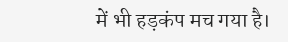में भी हड़कंप मच गया है।